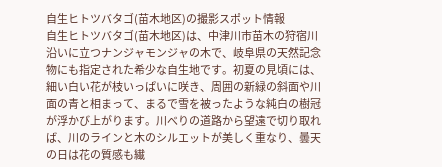自生ヒトツバタゴ(苗木地区)の撮影スポット情報
自生ヒトツバタゴ(苗木地区)は、中津川市苗木の狩宿川沿いに立つナンジャモンジャの木で、岐阜県の天然記念物にも指定された希少な自生地です。初夏の見頃には、細い白い花が枝いっぱいに咲き、周囲の新緑の斜面や川面の青と相まって、まるで雪を被ったような純白の樹冠が浮かび上がります。川べりの道路から望遠で切り取れば、川のラインと木のシルエットが美しく重なり、曇天の日は花の質感も繊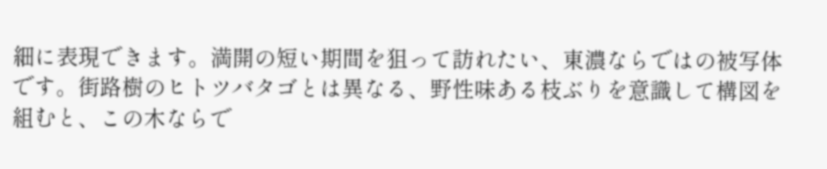細に表現できます。満開の短い期間を狙って訪れたい、東濃ならではの被写体です。街路樹のヒトツバタゴとは異なる、野性味ある枝ぶりを意識して構図を組むと、この木ならで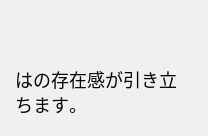はの存在感が引き立ちます。